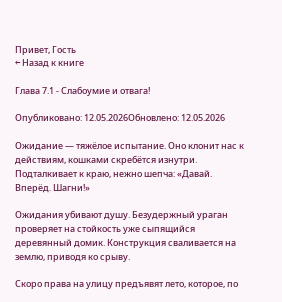Привет, Гость
← Назад к книге

Глава 7.1 - Слабоумие и отвага!

Опубликовано: 12.05.2026Обновлено: 12.05.2026

Ожидание — тяжёлое испытание. Оно клонит нас к действиям, кошками скребётся изнутри. Подталкивает к краю, нежно шепча: «Давай. Вперёд. Шагни!»

Ожидания убивают душу. Безудержный ураган проверяет на стойкость уже сыпящийся деревянный домик. Конструкция сваливается на землю, приводя ко срыву.

Скоро права на улицу предъявят лето, которое, по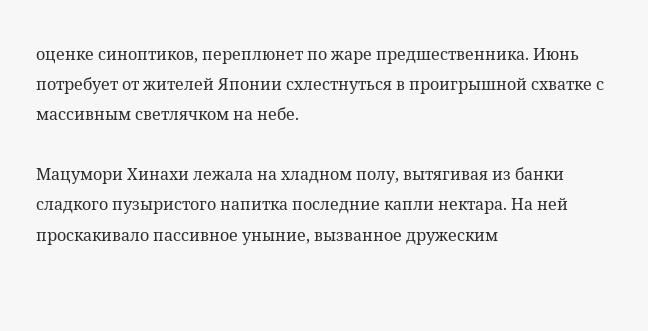оценке синоптиков, переплюнет по жаре предшественника. Июнь потребует от жителей Японии схлестнуться в проигрышной схватке с массивным светлячком на небе.

Мацумори Хинахи лежала на хладном полу, вытягивая из банки сладкого пузыристого напитка последние капли нектара. На ней проскакивало пассивное уныние, вызванное дружеским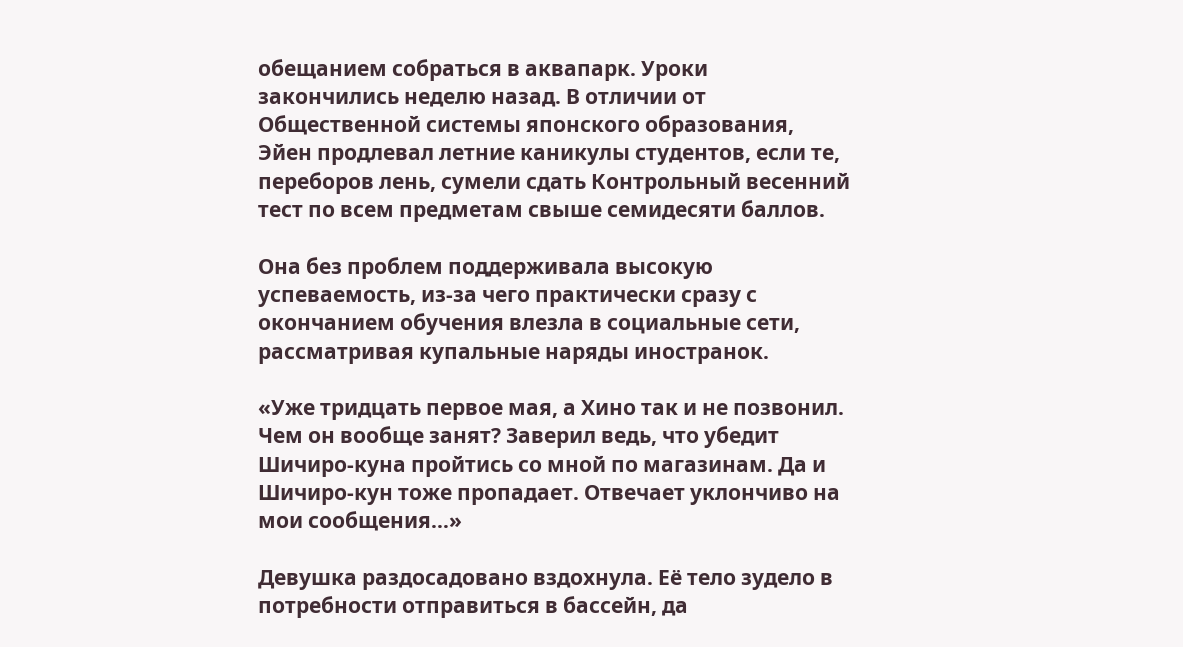обещанием собраться в аквапарк. Уроки закончились неделю назад. В отличии от Общественной системы японского образования, Эйен продлевал летние каникулы студентов, если те, переборов лень, сумели сдать Контрольный весенний тест по всем предметам свыше семидесяти баллов.

Она без проблем поддерживала высокую успеваемость, из-за чего практически сразу с окончанием обучения влезла в социальные сети, рассматривая купальные наряды иностранок.

«Уже тридцать первое мая, а Хино так и не позвонил. Чем он вообще занят? Заверил ведь, что убедит Шичиро-куна пройтись со мной по магазинам. Да и Шичиро-кун тоже пропадает. Отвечает уклончиво на мои сообщения…»

Девушка раздосадовано вздохнула. Её тело зудело в потребности отправиться в бассейн, да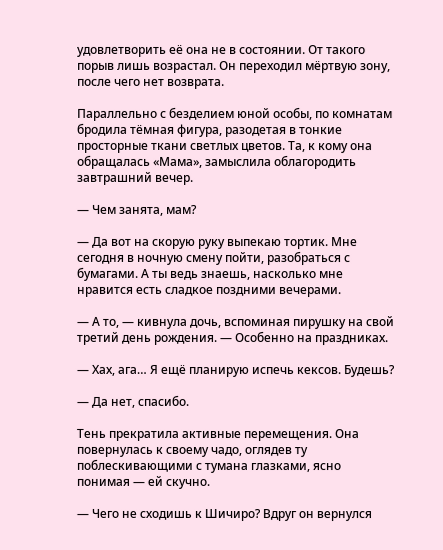удовлетворить её она не в состоянии. От такого порыв лишь возрастал. Он переходил мёртвую зону, после чего нет возврата.

Параллельно с безделием юной особы, по комнатам бродила тёмная фигура, разодетая в тонкие просторные ткани светлых цветов. Та, к кому она обращалась «Мама», замыслила облагородить завтрашний вечер.

— Чем занята, мам?

— Да вот на скорую руку выпекаю тортик. Мне сегодня в ночную смену пойти, разобраться с бумагами. А ты ведь знаешь, насколько мне нравится есть сладкое поздними вечерами.

— А то, — кивнула дочь, вспоминая пирушку на свой третий день рождения. — Особенно на праздниках.

— Хах, ага… Я ещё планирую испечь кексов. Будешь?

— Да нет, спасибо.

Тень прекратила активные перемещения. Она повернулась к своему чадо, оглядев ту поблескивающими с тумана глазками, ясно понимая — ей скучно.

— Чего не сходишь к Шичиро? Вдруг он вернулся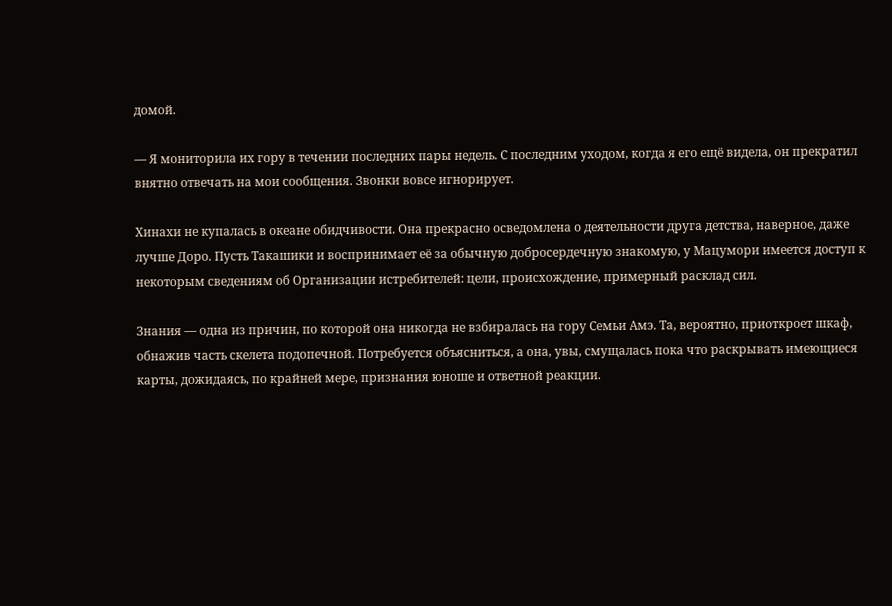домой.

— Я мониторила их гору в течении последних пары недель. С последним уходом, когда я его ещё видела, он прекратил внятно отвечать на мои сообщения. Звонки вовсе игнорирует.

Хинахи не купалась в океане обидчивости. Она прекрасно осведомлена о деятельности друга детства, наверное, даже лучше Доро. Пусть Такашики и воспринимает её за обычную добросердечную знакомую, у Мацумори имеется доступ к  некоторым сведениям об Организации истребителей: цели, происхождение, примерный расклад сил.

Знания — одна из причин, по которой она никогда не взбиралась на гору Семьи Амэ. Та, вероятно, приоткроет шкаф, обнажив часть скелета подопечной. Потребуется объясниться, а она, увы, смущалась пока что раскрывать имеющиеся карты, дожидаясь, по крайней мере, признания юноше и ответной реакции.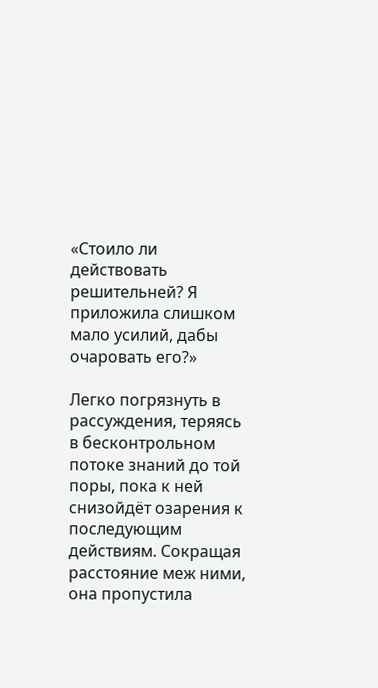«Стоило ли действовать решительней? Я приложила слишком мало усилий, дабы очаровать его?»

Легко погрязнуть в рассуждения, теряясь в бесконтрольном потоке знаний до той поры, пока к ней снизойдёт озарения к последующим действиям. Сокращая расстояние меж ними, она пропустила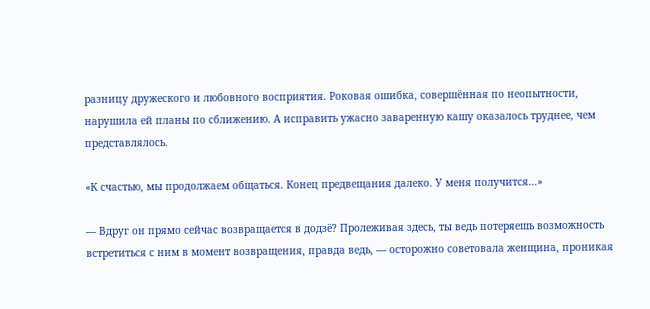разницу дружеского и любовного восприятия. Роковая ошибка, совершённая по неопытности, нарушила ей планы по сближению. А исправить ужасно заваренную кашу оказалось труднее, чем представлялось.

«К счастью, мы продолжаем общаться. Конец предвещания далеко. У меня получится…»

— Вдруг он прямо сейчас возвращается в додзё? Пролеживая здесь, ты ведь потеряешь возможность встретиться с ним в момент возвращения, правда ведь, — осторожно советовала женщина, проникая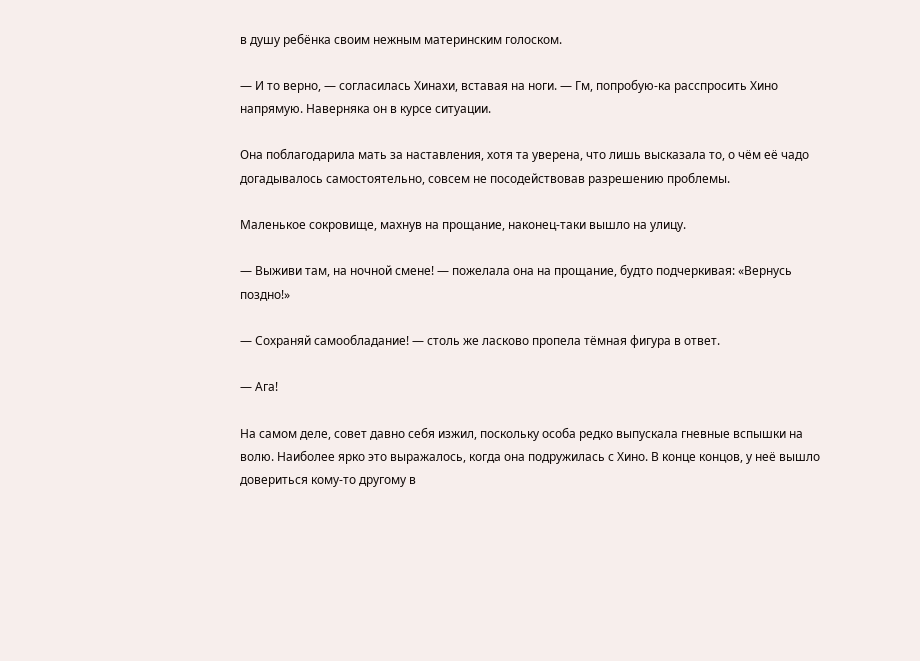в душу ребёнка своим нежным материнским голоском.

— И то верно, — согласилась Хинахи, вставая на ноги. — Гм, попробую-ка расспросить Хино напрямую. Наверняка он в курсе ситуации.

Она поблагодарила мать за наставления, хотя та уверена, что лишь высказала то, о чём её чадо догадывалось самостоятельно, совсем не посодействовав разрешению проблемы.

Маленькое сокровище, махнув на прощание, наконец-таки вышло на улицу.

— Выживи там, на ночной смене! — пожелала она на прощание, будто подчеркивая: «Вернусь поздно!»

— Сохраняй самообладание! — столь же ласково пропела тёмная фигура в ответ.

— Ага!

На самом деле, совет давно себя изжил, поскольку особа редко выпускала гневные вспышки на волю. Наиболее ярко это выражалось, когда она подружилась с Хино. В конце концов, у неё вышло довериться кому-то другому в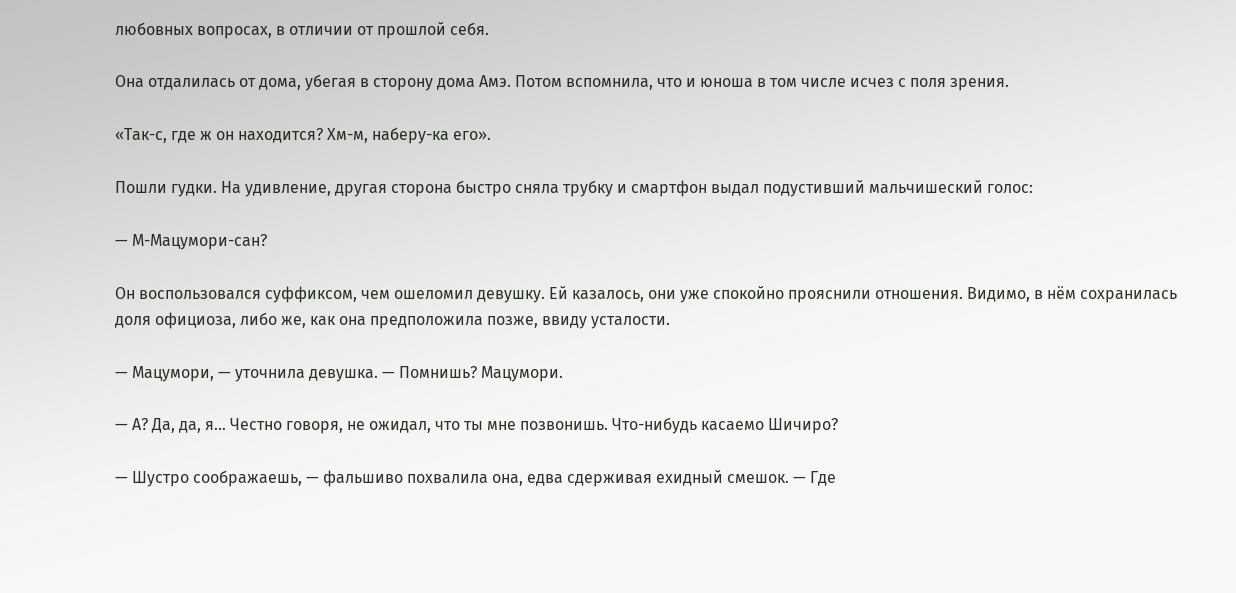любовных вопросах, в отличии от прошлой себя.

Она отдалилась от дома, убегая в сторону дома Амэ. Потом вспомнила, что и юноша в том числе исчез с поля зрения.

«Так-с, где ж он находится? Хм-м, наберу-ка его».

Пошли гудки. На удивление, другая сторона быстро сняла трубку и смартфон выдал подустивший мальчишеский голос:

— М-Мацумори-сан?

Он воспользовался суффиксом, чем ошеломил девушку. Ей казалось, они уже спокойно прояснили отношения. Видимо, в нём сохранилась доля официоза, либо же, как она предположила позже, ввиду усталости.

— Мацумори, — уточнила девушка. — Помнишь? Мацумори.

— А? Да, да, я... Честно говоря, не ожидал, что ты мне позвонишь. Что-нибудь касаемо Шичиро?

— Шустро соображаешь, — фальшиво похвалила она, едва сдерживая ехидный смешок. — Где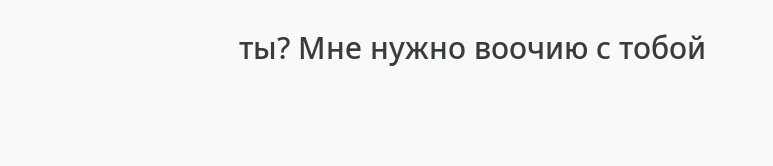ты? Мне нужно воочию с тобой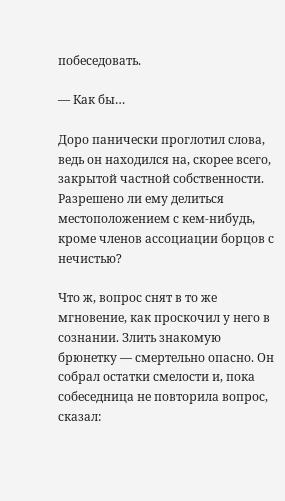побеседовать.

— Как бы…

Доро панически проглотил слова, ведь он находился на, скорее всего, закрытой частной собственности. Разрешено ли ему делиться местоположением с кем-нибудь, кроме членов ассоциации борцов с нечистью?

Что ж, вопрос снят в то же мгновение, как проскочил у него в сознании. Злить знакомую брюнетку — смертельно опасно. Он собрал остатки смелости и, пока собеседница не повторила вопрос, сказал: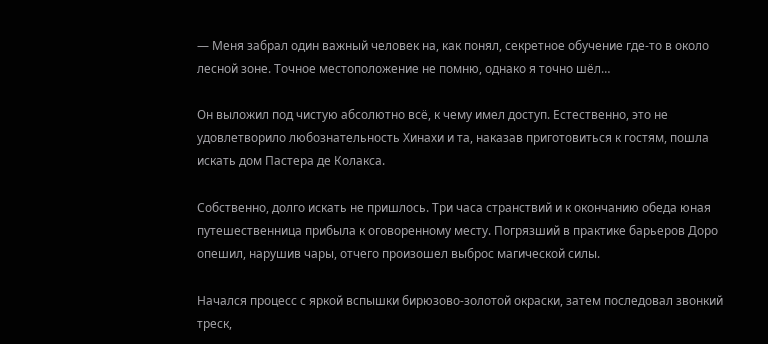— Меня забрал один важный человек на, как понял, секретное обучение где-то в около лесной зоне. Точное местоположение не помню, однако я точно шёл…

Он выложил под чистую абсолютно всё, к чему имел доступ. Естественно, это не удовлетворило любознательность Хинахи и та, наказав приготовиться к гостям, пошла искать дом Пастера де Колакса.

Собственно, долго искать не пришлось. Три часа странствий и к окончанию обеда юная путешественница прибыла к оговоренному месту. Погрязший в практике барьеров Доро опешил, нарушив чары, отчего произошел выброс магической силы.

Начался процесс с яркой вспышки бирюзово-золотой окраски, затем последовал звонкий треск,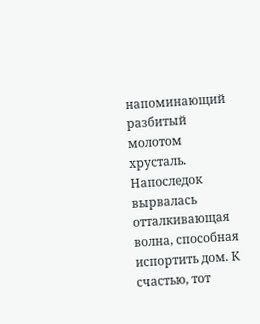напоминающий разбитый молотом хрусталь. Напоследок вырвалась отталкивающая волна, способная испортить дом. К счастью, тот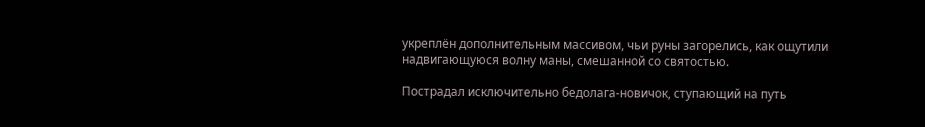укреплён дополнительным массивом, чьи руны загорелись, как ощутили надвигающуюся волну маны, смешанной со святостью.

Пострадал исключительно бедолага-новичок, ступающий на путь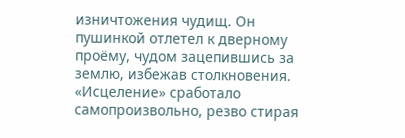изничтожения чудищ. Он пушинкой отлетел к дверному проёму, чудом зацепившись за землю, избежав столкновения. «Исцеление» сработало самопроизвольно, резво стирая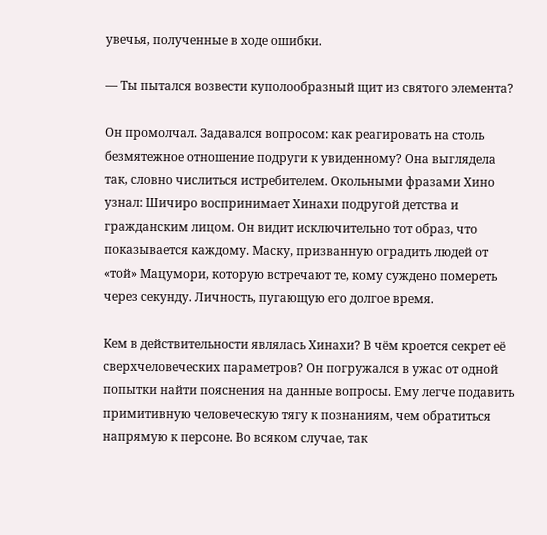увечья, полученные в ходе ошибки.

— Ты пытался возвести куполообразный щит из святого элемента?

Он промолчал. Задавался вопросом: как реагировать на столь безмятежное отношение подруги к увиденному? Она выглядела так, словно числиться истребителем. Окольными фразами Хино узнал: Шичиро воспринимает Хинахи подругой детства и гражданским лицом. Он видит исключительно тот образ, что показывается каждому. Маску, призванную оградить людей от «той» Мацумори, которую встречают те, кому суждено помереть через секунду. Личность, пугающую его долгое время.

Кем в действительности являлась Хинахи? В чём кроется секрет её сверхчеловеческих параметров? Он погружался в ужас от одной попытки найти пояснения на данные вопросы. Ему легче подавить примитивную человеческую тягу к познаниям, чем обратиться напрямую к персоне. Во всяком случае, так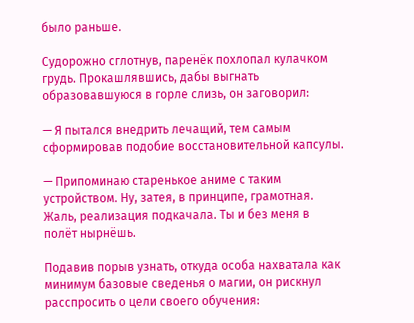было раньше.

Судорожно сглотнув, паренёк похлопал кулачком грудь. Прокашлявшись, дабы выгнать образовавшуюся в горле слизь, он заговорил:

— Я пытался внедрить лечащий, тем самым сформировав подобие восстановительной капсулы.

— Припоминаю старенькое аниме с таким устройством. Ну, затея, в принципе, грамотная. Жаль, реализация подкачала. Ты и без меня в полёт нырнёшь.

Подавив порыв узнать, откуда особа нахватала как минимум базовые сведенья о магии, он рискнул расспросить о цели своего обучения: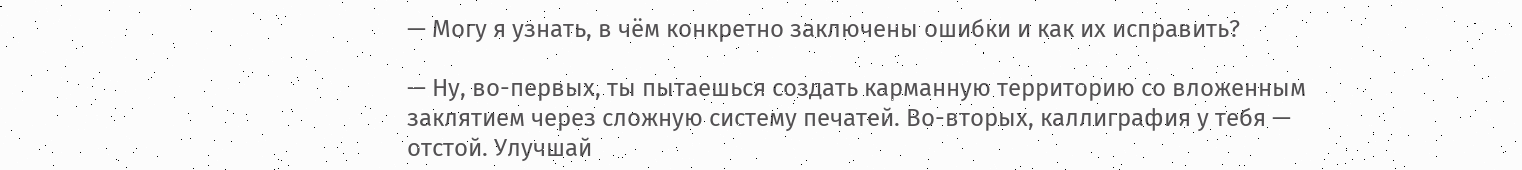— Могу я узнать, в чём конкретно заключены ошибки и как их исправить?

— Ну, во-первых, ты пытаешься создать карманную территорию со вложенным заклятием через сложную систему печатей. Во-вторых, каллиграфия у тебя — отстой. Улучшай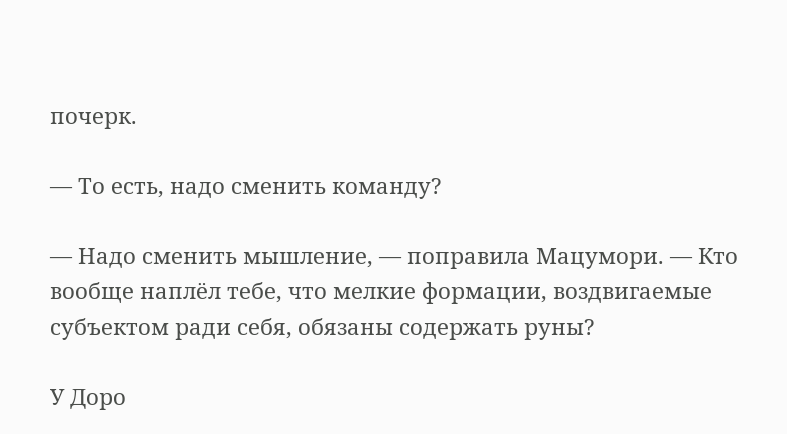почерк.

— То есть, надо сменить команду?

— Надо сменить мышление, — поправила Мацумори. — Кто вообще наплёл тебе, что мелкие формации, воздвигаемые субъектом ради себя, обязаны содержать руны?

У Доро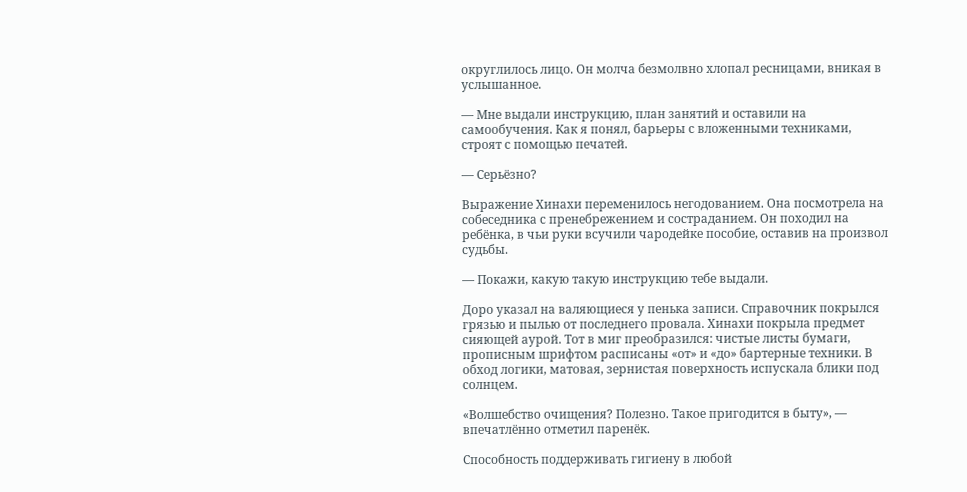округлилось лицо. Он молча безмолвно хлопал ресницами, вникая в услышанное.

— Мне выдали инструкцию, план занятий и оставили на самообучения. Как я понял, барьеры с вложенными техниками, строят с помощью печатей.

— Серьёзно?

Выражение Хинахи переменилось негодованием. Она посмотрела на собеседника с пренебрежением и состраданием. Он походил на ребёнка, в чьи руки всучили чародейке пособие, оставив на произвол судьбы.

— Покажи, какую такую инструкцию тебе выдали.

Доро указал на валяющиеся у пенька записи. Справочник покрылся грязью и пылью от последнего провала. Хинахи покрыла предмет сияющей аурой. Тот в миг преобразился: чистые листы бумаги, прописным шрифтом расписаны «от» и «до» бартерные техники. В обход логики, матовая, зернистая поверхность испускала блики под солнцем.

«Волшебство очищения? Полезно. Такое пригодится в быту», — впечатлённо отметил паренёк.

Способность поддерживать гигиену в любой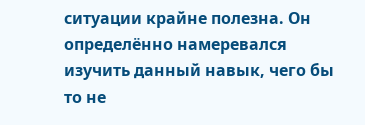ситуации крайне полезна. Он определённо намеревался изучить данный навык, чего бы то не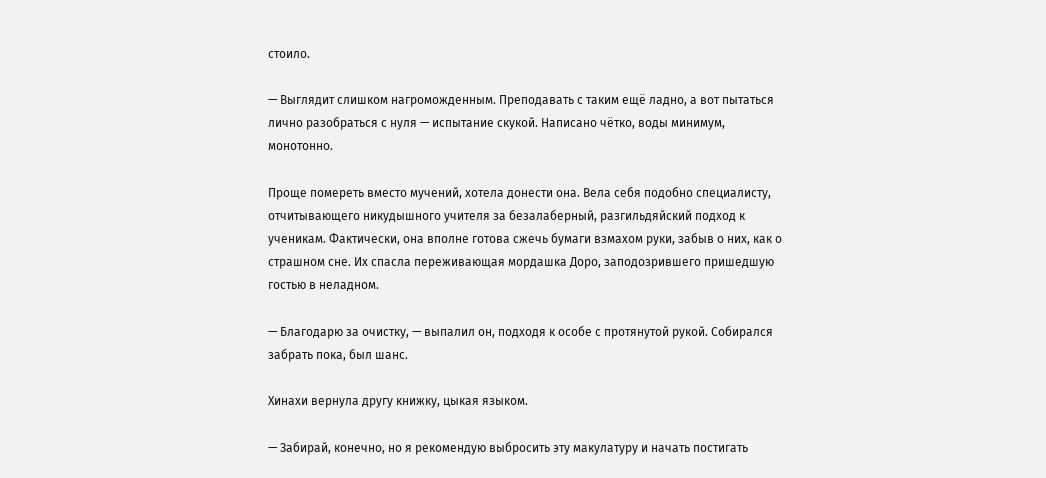стоило.

— Выглядит слишком нагроможденным. Преподавать с таким ещё ладно, а вот пытаться лично разобраться с нуля — испытание скукой. Написано чётко, воды минимум, монотонно.

Проще помереть вместо мучений, хотела донести она. Вела себя подобно специалисту, отчитывающего никудышного учителя за безалаберный, разгильдяйский подход к ученикам. Фактически, она вполне готова сжечь бумаги взмахом руки, забыв о них, как о страшном сне. Их спасла переживающая мордашка Доро, заподозрившего пришедшую гостью в неладном.

— Благодарю за очистку, — выпалил он, подходя к особе с протянутой рукой. Собирался забрать пока, был шанс.

Хинахи вернула другу книжку, цыкая языком.

— Забирай, конечно, но я рекомендую выбросить эту макулатуру и начать постигать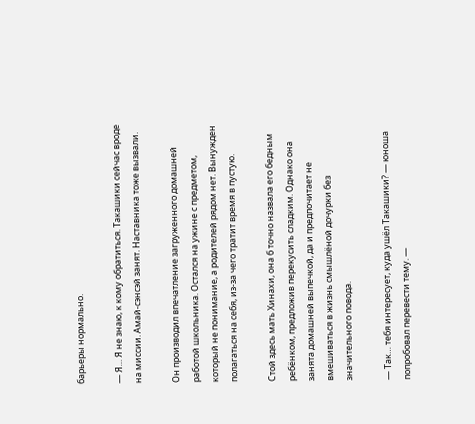барьеры нормально.

— Я… Я не знаю, к кому обратиться. Такашики сейчас вроде на миссии. Амай-сэнсэй занят. Наставника тоже вызвали.

Он производил впечатление загруженного домашней работой школьника. Остался на ужине с предметом, который не понимание, а родителей рядом нет. Вынужден полагаться на себя, из-за чего тратит время в пустую.

Стой здесь мать Хинахи, она б точно назвала его бедным ребёнком, предложив перекусить сладким. Однако она занята домашней выпечкой, да и предпочитает не вмешиваться в жизнь смышлёной дочурки без значительного повода.

— Так… тебя интересует, куда ушёл Такашики? — юноша попробовал перевести тему. —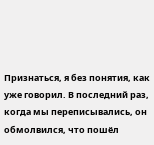Признаться, я без понятия, как уже говорил. В последний раз, когда мы переписывались, он обмолвился, что пошёл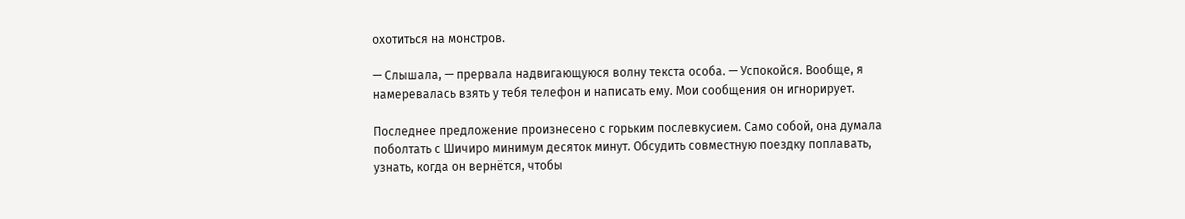охотиться на монстров.

— Слышала, — прервала надвигающуюся волну текста особа. — Успокойся. Вообще, я намеревалась взять у тебя телефон и написать ему. Мои сообщения он игнорирует.

Последнее предложение произнесено с горьким послевкусием. Само собой, она думала поболтать с Шичиро минимум десяток минут. Обсудить совместную поездку поплавать, узнать, когда он вернётся, чтобы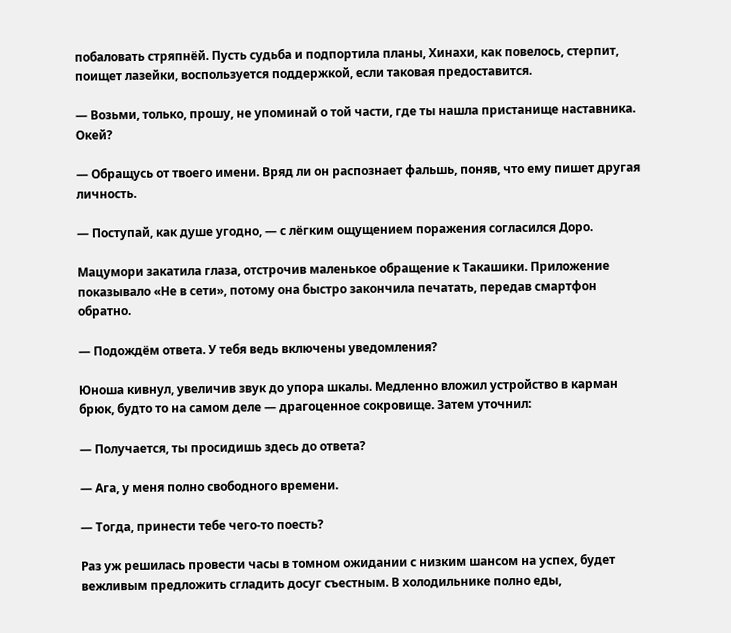побаловать стряпнёй. Пусть судьба и подпортила планы, Хинахи, как повелось, стерпит, поищет лазейки, воспользуется поддержкой, если таковая предоставится.

— Возьми, только, прошу, не упоминай о той части, где ты нашла пристанище наставника. Окей?

— Обращусь от твоего имени. Вряд ли он распознает фальшь, поняв, что ему пишет другая личность.

— Поступай, как душе угодно, — с лёгким ощущением поражения согласился Доро.

Мацумори закатила глаза, отстрочив маленькое обращение к Такашики. Приложение показывало «Не в сети», потому она быстро закончила печатать, передав смартфон обратно.

— Подождём ответа. У тебя ведь включены уведомления?

Юноша кивнул, увеличив звук до упора шкалы. Медленно вложил устройство в карман брюк, будто то на самом деле — драгоценное сокровище. Затем уточнил:

— Получается, ты просидишь здесь до ответа?

— Ага, у меня полно свободного времени.

— Тогда, принести тебе чего-то поесть?

Раз уж решилась провести часы в томном ожидании с низким шансом на успех, будет вежливым предложить сгладить досуг съестным. В холодильнике полно еды,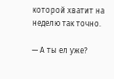которой хватит на неделю так точно.

— А ты ел уже?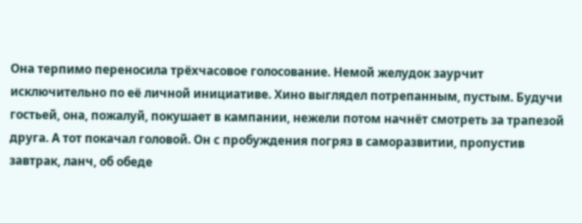Она терпимо переносила трёхчасовое голосование. Немой желудок заурчит исключительно по её личной инициативе. Хино выглядел потрепанным, пустым. Будучи гостьей, она, пожалуй, покушает в кампании, нежели потом начнёт смотреть за трапезой друга. А тот покачал головой. Он с пробуждения погряз в саморазвитии, пропустив завтрак, ланч, об обеде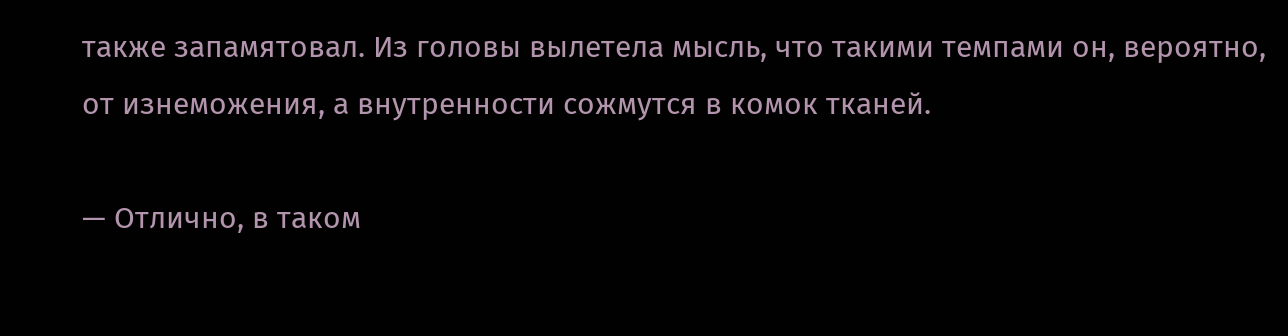также запамятовал. Из головы вылетела мысль, что такими темпами он, вероятно, от изнеможения, а внутренности сожмутся в комок тканей.

— Отлично, в таком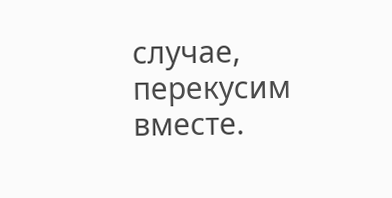случае, перекусим вместе.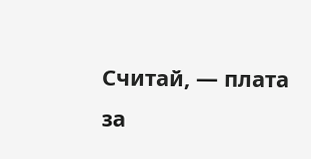Считай, — плата за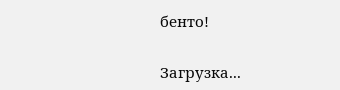бенто!

Загрузка...